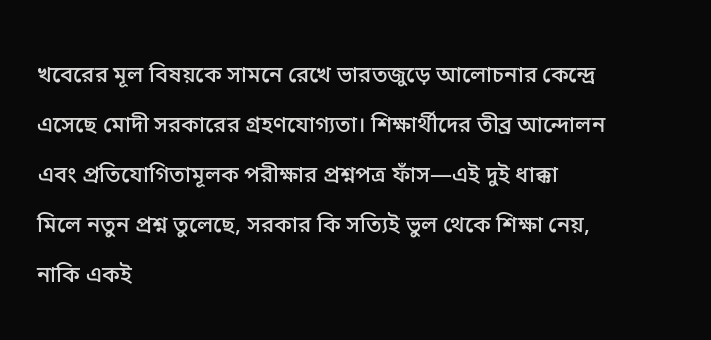খবেরের মূল বিষয়কে সামনে রেখে ভারতজুড়ে আলোচনার কেন্দ্রে এসেছে মোদী সরকারের গ্রহণযোগ্যতা। শিক্ষার্থীদের তীব্র আন্দোলন এবং প্রতিযোগিতামূলক পরীক্ষার প্রশ্নপত্র ফাঁস—এই দুই ধাক্কা মিলে নতুন প্রশ্ন তুলেছে, সরকার কি সত্যিই ভুল থেকে শিক্ষা নেয়, নাকি একই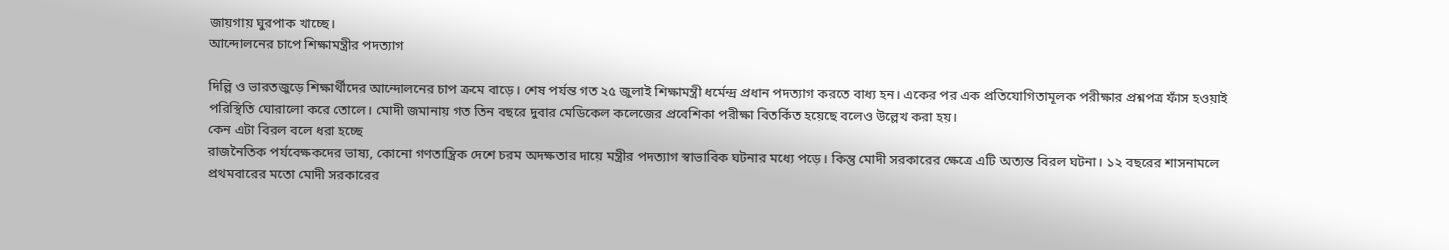জায়গায় ঘুরপাক খাচ্ছে।
আন্দোলনের চাপে শিক্ষামন্ত্রীর পদত্যাগ

দিল্লি ও ভারতজুড়ে শিক্ষার্থীদের আন্দোলনের চাপ ক্রমে বাড়ে। শেষ পর্যন্ত গত ২৫ জুলাই শিক্ষামন্ত্রী ধর্মেন্দ্র প্রধান পদত্যাগ করতে বাধ্য হন। একের পর এক প্রতিযোগিতামূলক পরীক্ষার প্রশ্নপত্র ফাঁস হওয়াই পরিস্থিতি ঘোরালো করে তোলে। মোদী জমানায় গত তিন বছরে দুবার মেডিকেল কলেজের প্রবেশিকা পরীক্ষা বিতর্কিত হয়েছে বলেও উল্লেখ করা হয়।
কেন এটা বিরল বলে ধরা হচ্ছে
রাজনৈতিক পর্যবেক্ষকদের ভাষ্য, কোনো গণতান্ত্রিক দেশে চরম অদক্ষতার দায়ে মন্ত্রীর পদত্যাগ স্বাভাবিক ঘটনার মধ্যে পড়ে। কিন্তু মোদী সরকারের ক্ষেত্রে এটি অত্যন্ত বিরল ঘটনা। ১২ বছরের শাসনামলে প্রথমবারের মতো মোদী সরকারের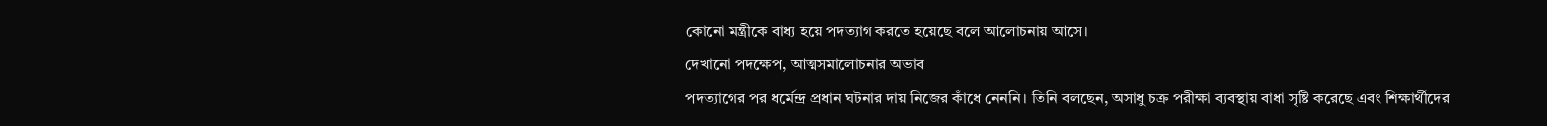কোনো মন্ত্রীকে বাধ্য হয়ে পদত্যাগ করতে হয়েছে বলে আলোচনায় আসে।
দেখানো পদক্ষেপ, আত্মসমালোচনার অভাব
পদত্যাগের পর ধর্মেন্দ্র প্রধান ঘটনার দায় নিজের কাঁধে নেননি। তিনি বলছেন, অসাধু চক্র পরীক্ষা ব্যবস্থায় বাধা সৃষ্টি করেছে এবং শিক্ষার্থীদের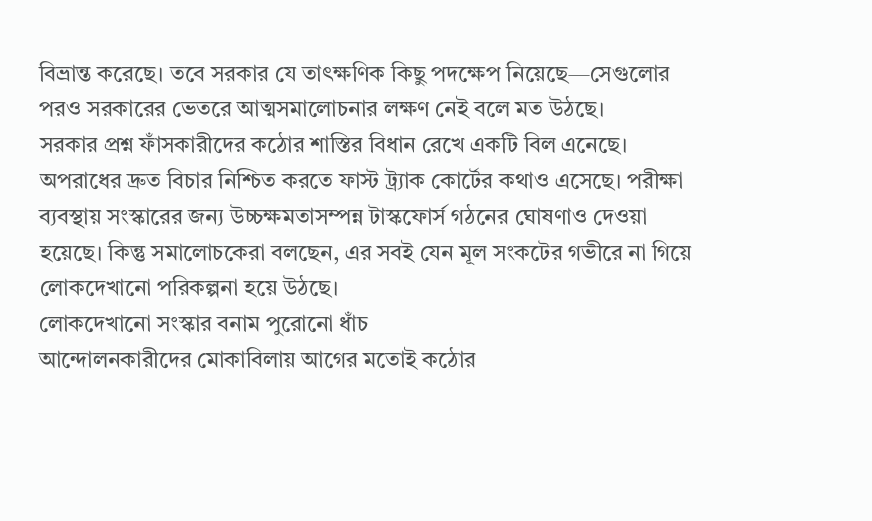বিভ্রান্ত করেছে। তবে সরকার যে তাৎক্ষণিক কিছু পদক্ষেপ নিয়েছে—সেগুলোর পরও সরকারের ভেতরে আত্মসমালোচনার লক্ষণ নেই বলে মত উঠছে।
সরকার প্রশ্ন ফাঁসকারীদের কঠোর শাস্তির বিধান রেখে একটি বিল এনেছে। অপরাধের দ্রুত বিচার নিশ্চিত করতে ফাস্ট ট্র্যাক কোর্টের কথাও এসেছে। পরীক্ষা ব্যবস্থায় সংস্কারের জন্য উচ্চক্ষমতাসম্পন্ন টাস্কফোর্স গঠনের ঘোষণাও দেওয়া হয়েছে। কিন্তু সমালোচকেরা বলছেন, এর সবই যেন মূল সংকটের গভীরে না গিয়ে লোকদেখানো পরিকল্পনা হয়ে উঠছে।
লোকদেখানো সংস্কার বনাম পুরোনো ধাঁচ
আন্দোলনকারীদের মোকাবিলায় আগের মতোই কঠোর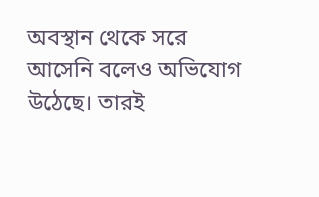অবস্থান থেকে সরে আসেনি বলেও অভিযোগ উঠেছে। তারই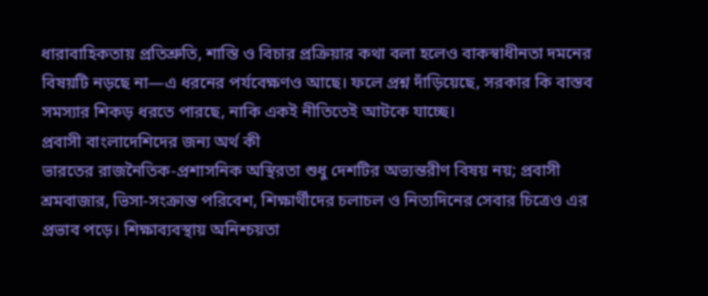ধারাবাহিকতায় প্রতিশ্রুতি, শাস্তি ও বিচার প্রক্রিয়ার কথা বলা হলেও বাকস্বাধীনতা দমনের বিষয়টি নড়ছে না—এ ধরনের পর্যবেক্ষণও আছে। ফলে প্রশ্ন দাঁড়িয়েছে, সরকার কি বাস্তব সমস্যার শিকড় ধরতে পারছে, নাকি একই নীতিতেই আটকে যাচ্ছে।
প্রবাসী বাংলাদেশিদের জন্য অর্থ কী
ভারতের রাজনৈতিক-প্রশাসনিক অস্থিরতা শুধু দেশটির অভ্যন্তরীণ বিষয় নয়; প্রবাসী শ্রমবাজার, ভিসা-সংক্রান্ত পরিবেশ, শিক্ষার্থীদের চলাচল ও নিত্যদিনের সেবার চিত্রেও এর প্রভাব পড়ে। শিক্ষাব্যবস্থায় অনিশ্চয়তা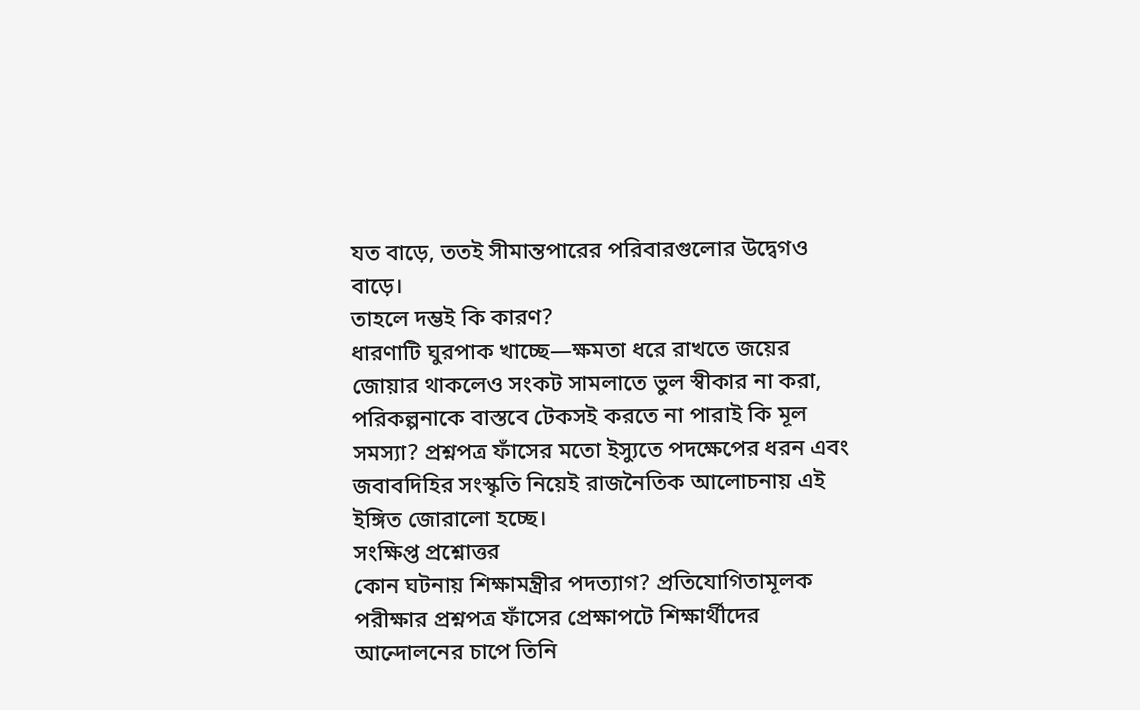যত বাড়ে, ততই সীমান্তপারের পরিবারগুলোর উদ্বেগও বাড়ে।
তাহলে দম্ভই কি কারণ?
ধারণাটি ঘুরপাক খাচ্ছে—ক্ষমতা ধরে রাখতে জয়ের জোয়ার থাকলেও সংকট সামলাতে ভুল স্বীকার না করা, পরিকল্পনাকে বাস্তবে টেকসই করতে না পারাই কি মূল সমস্যা? প্রশ্নপত্র ফাঁসের মতো ইস্যুতে পদক্ষেপের ধরন এবং জবাবদিহির সংস্কৃতি নিয়েই রাজনৈতিক আলোচনায় এই ইঙ্গিত জোরালো হচ্ছে।
সংক্ষিপ্ত প্রশ্নোত্তর
কোন ঘটনায় শিক্ষামন্ত্রীর পদত্যাগ? প্রতিযোগিতামূলক পরীক্ষার প্রশ্নপত্র ফাঁসের প্রেক্ষাপটে শিক্ষার্থীদের আন্দোলনের চাপে তিনি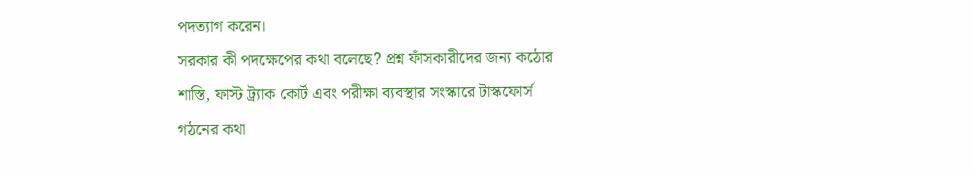পদত্যাগ করেন।
সরকার কী পদক্ষেপের কথা বলেছে? প্রশ্ন ফাঁসকারীদের জন্য কঠোর শাস্তি, ফাস্ট ট্র্যাক কোর্ট এবং পরীক্ষা ব্যবস্থার সংস্কারে টাস্কফোর্স গঠনের কথা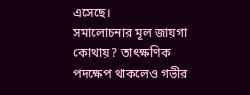এসেছে।
সমালোচনার মূল জায়গা কোথায়? তাৎক্ষণিক পদক্ষেপ থাকলেও গভীর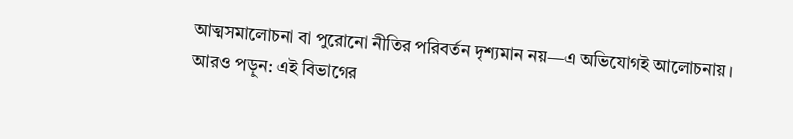আত্মসমালোচনা বা পুরোনো নীতির পরিবর্তন দৃশ্যমান নয়—এ অভিযোগই আলোচনায়।
আরও পড়ুন: এই বিভাগের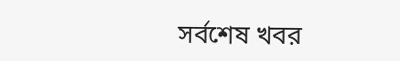সর্বশেষ খবর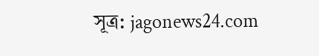সূত্র: jagonews24.com